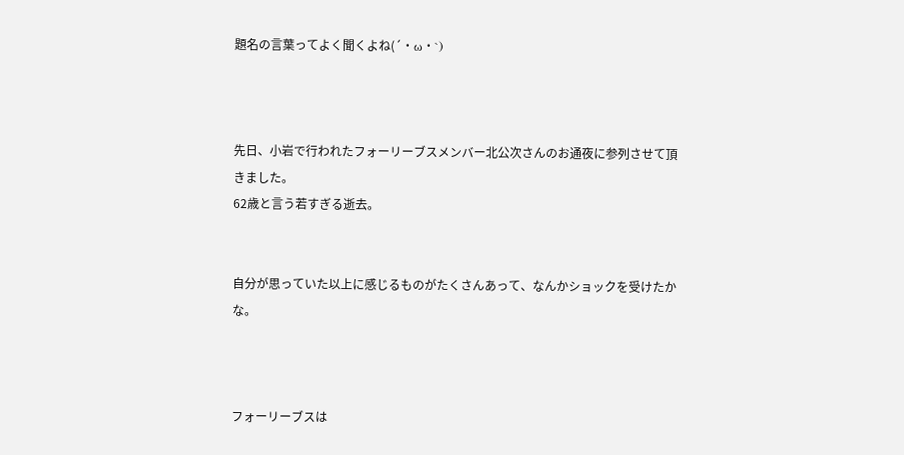題名の言葉ってよく聞くよね(´・ω・`)



先日、小岩で行われたフォーリーブスメンバー北公次さんのお通夜に参列させて頂きました。
62歳と言う若すぎる逝去。


自分が思っていた以上に感じるものがたくさんあって、なんかショックを受けたかな。



フォーリーブスは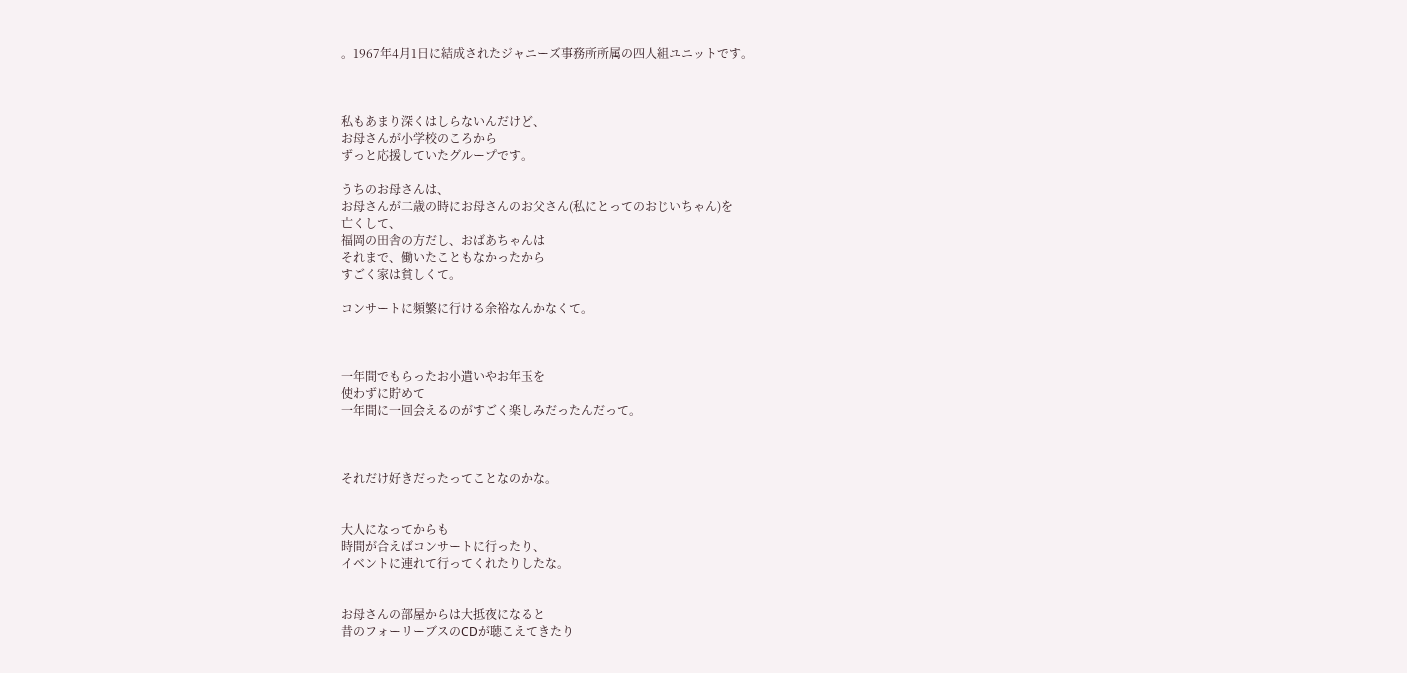。1967年4月1日に結成されたジャニーズ事務所所属の四人組ユニットです。



私もあまり深くはしらないんだけど、
お母さんが小学校のころから
ずっと応援していたグループです。

うちのお母さんは、
お母さんが二歳の時にお母さんのお父さん(私にとってのおじいちゃん)を
亡くして、
福岡の田舎の方だし、おばあちゃんは
それまで、働いたこともなかったから
すごく家は貧しくて。

コンサートに頻繁に行ける余裕なんかなくて。



一年間でもらったお小遣いやお年玉を
使わずに貯めて
一年間に一回会えるのがすごく楽しみだったんだって。



それだけ好きだったってことなのかな。


大人になってからも
時間が合えばコンサートに行ったり、
イベントに連れて行ってくれたりしたな。


お母さんの部屋からは大抵夜になると
昔のフォーリーブスのCDが聴こえてきたり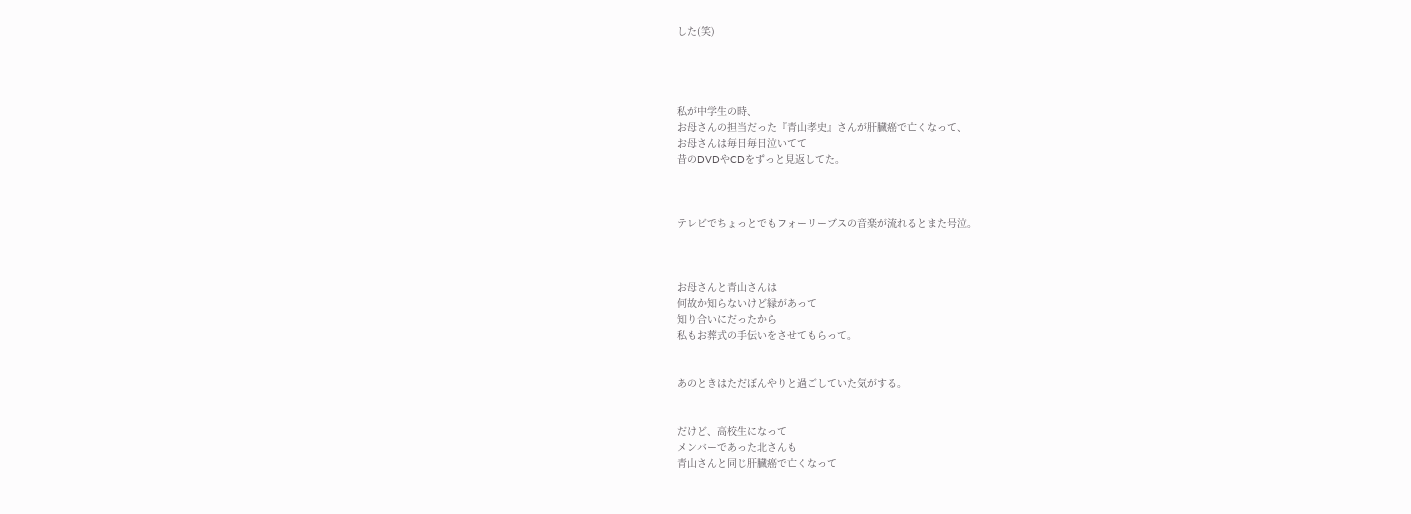した(笑)




私が中学生の時、
お母さんの担当だった『青山孝史』さんが肝臓癌で亡くなって、
お母さんは毎日毎日泣いてて
昔のDVDやCDをずっと見返してた。



テレビでちょっとでもフォーリーブスの音楽が流れるとまた号泣。



お母さんと青山さんは
何故か知らないけど縁があって
知り合いにだったから
私もお葬式の手伝いをさせてもらって。


あのときはただぼんやりと過ごしていた気がする。


だけど、高校生になって
メンバーであった北さんも
青山さんと同じ肝臓癌で亡くなって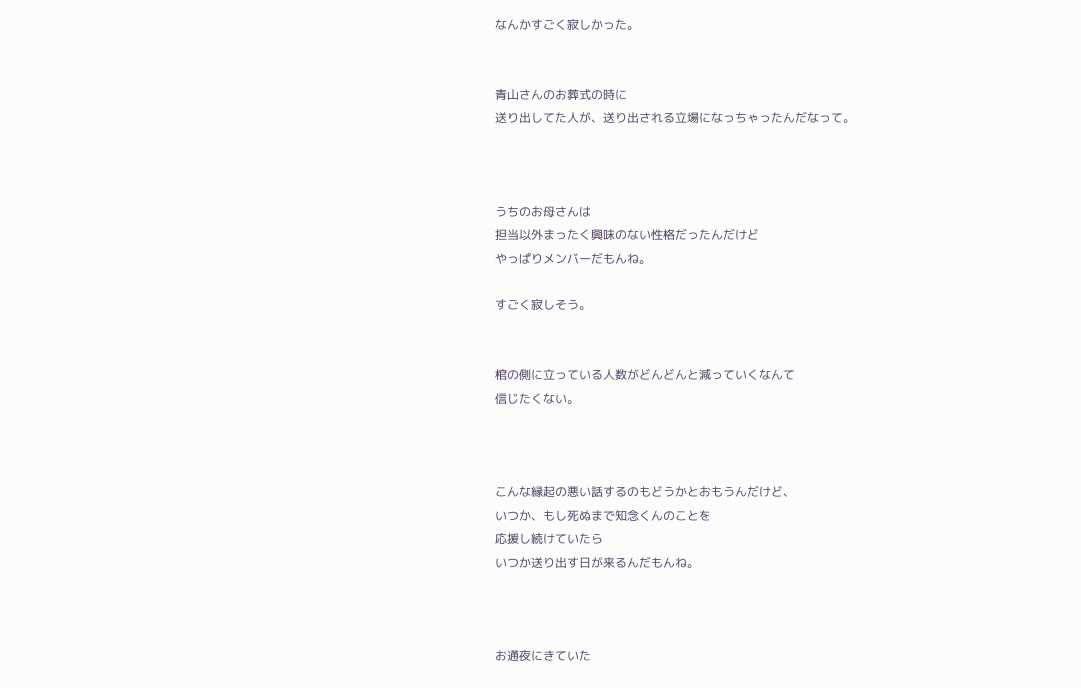なんかすごく寂しかった。


青山さんのお葬式の時に
送り出してた人が、送り出される立場になっちゃったんだなって。



うちのお母さんは
担当以外まったく興味のない性格だったんだけど
やっぱりメンバーだもんね。

すごく寂しそう。


棺の側に立っている人数がどんどんと減っていくなんて
信じたくない。



こんな縁起の悪い話するのもどうかとおもうんだけど、
いつか、もし死ぬまで知念くんのことを
応援し続けていたら
いつか送り出す日が来るんだもんね。



お通夜にきていた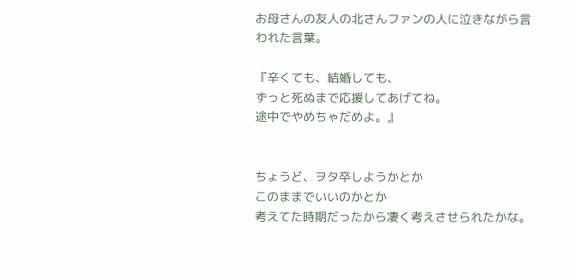お母さんの友人の北さんファンの人に泣きながら言われた言葉。

『辛くても、結婚しても、
ずっと死ぬまで応援してあげてね。
途中でやめちゃだめよ。』


ちょうど、ヲタ卒しようかとか
このままでいいのかとか
考えてた時期だったから凄く考えさせられたかな。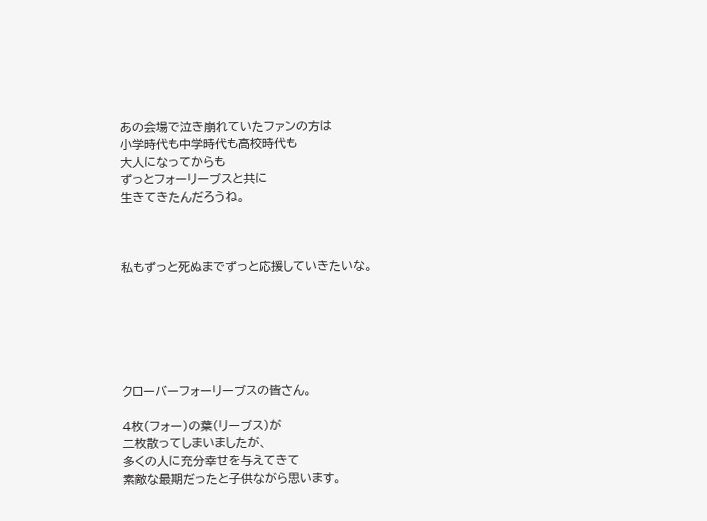あの会場で泣き崩れていたファンの方は
小学時代も中学時代も高校時代も
大人になってからも
ずっとフォーリーブスと共に
生きてきたんだろうね。



私もずっと死ぬまでずっと応援していきたいな。






クローバーフォーリーブスの皆さん。

4枚(フォー)の葉(リーブス)が
二枚散ってしまいましたが、
多くの人に充分幸せを与えてきて
素敵な最期だったと子供ながら思います。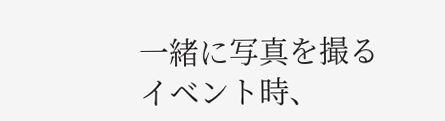一緒に写真を撮るイベント時、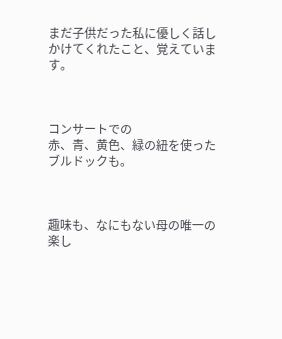まだ子供だった私に優しく話しかけてくれたこと、覚えています。



コンサートでの
赤、青、黄色、緑の紐を使ったブルドックも。



趣味も、なにもない母の唯一の
楽し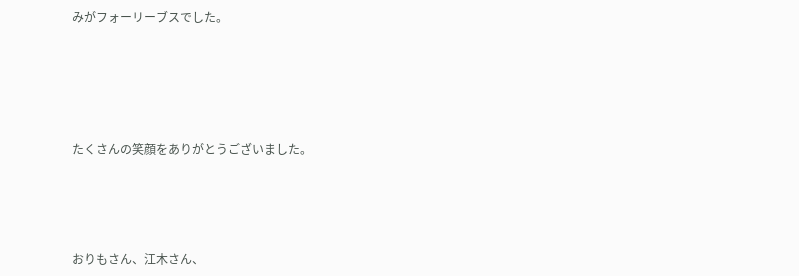みがフォーリーブスでした。





たくさんの笑顔をありがとうございました。




おりもさん、江木さん、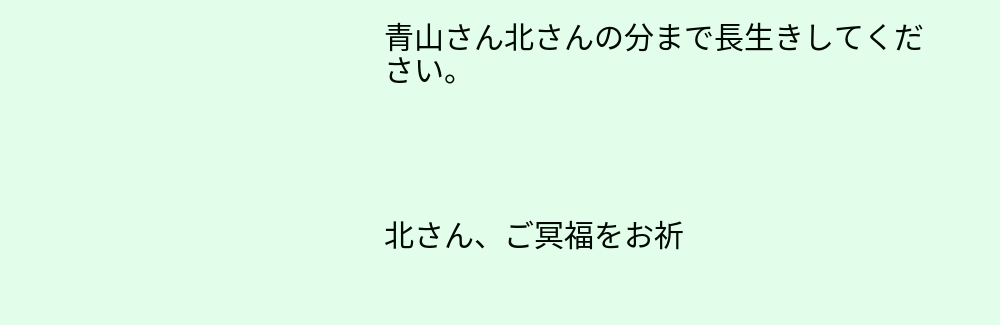青山さん北さんの分まで長生きしてください。




北さん、ご冥福をお祈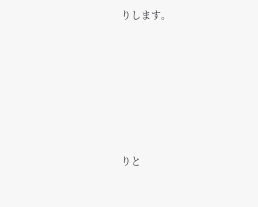りします。






りと